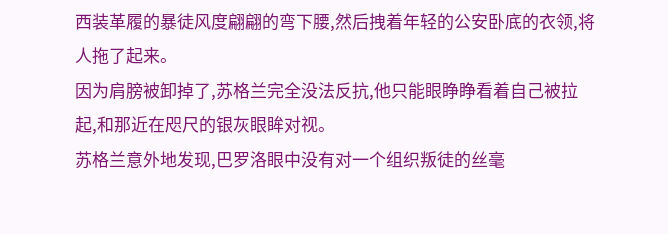西装革履的暴徒风度翩翩的弯下腰,然后拽着年轻的公安卧底的衣领,将人拖了起来。
因为肩膀被卸掉了,苏格兰完全没法反抗,他只能眼睁睁看着自己被拉起,和那近在咫尺的银灰眼眸对视。
苏格兰意外地发现,巴罗洛眼中没有对一个组织叛徒的丝毫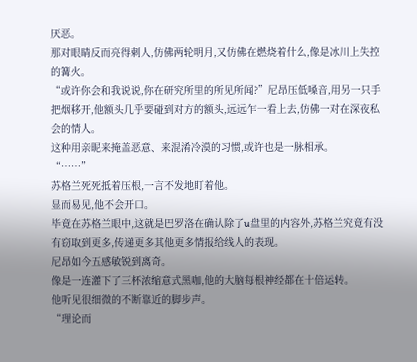厌恶。
那对眼睛反而亮得刺人,仿佛两轮明月,又仿佛在燃烧着什么,像是冰川上失控的篝火。
“或许你会和我说说,你在研究所里的所见所闻?”尼昂压低嗓音,用另一只手把烟移开,他额头几乎要碰到对方的额头,远远乍一看上去,仿佛一对在深夜私会的情人。
这种用亲昵来掩盖恶意、来混淆冷漠的习惯,或许也是一脉相承。
“……”
苏格兰死死抵着压根,一言不发地盯着他。
显而易见,他不会开口。
毕竟在苏格兰眼中,这就是巴罗洛在确认除了u盘里的内容外,苏格兰究竟有没有窃取到更多,传递更多其他更多情报给线人的表现。
尼昂如今五感敏锐到离奇。
像是一连灌下了三杯浓缩意式黑咖,他的大脑每根神经都在十倍运转。
他听见很细微的不断靠近的脚步声。
“理论而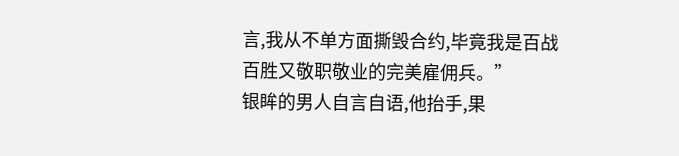言,我从不单方面撕毁合约,毕竟我是百战百胜又敬职敬业的完美雇佣兵。”
银眸的男人自言自语,他抬手,果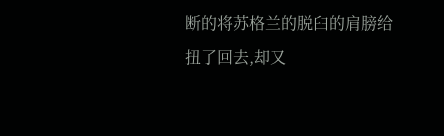断的将苏格兰的脱臼的肩膀给扭了回去,却又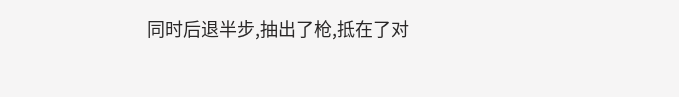同时后退半步,抽出了枪,抵在了对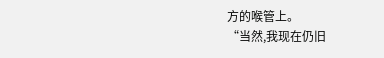方的喉管上。
“当然,我现在仍旧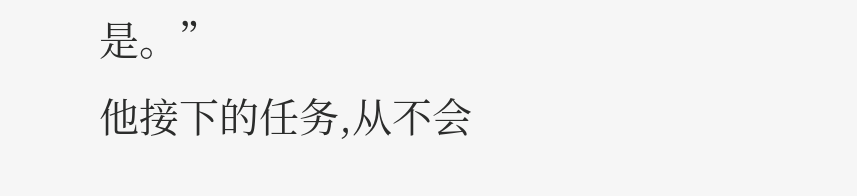是。”
他接下的任务,从不会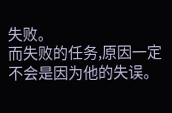失败。
而失败的任务,原因一定不会是因为他的失误。